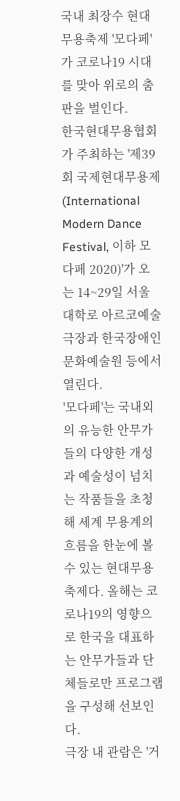국내 최장수 현대무용축제 '모다페'가 코로나19 시대를 맞아 위로의 춤판을 벌인다.
한국현대무용협회가 주최하는 '제39회 국제현대무용제(International Modern Dance Festival, 이하 모다페 2020)'가 오는 14~29일 서울 대학로 아르코예술극장과 한국장애인문화예술원 등에서 열린다.
'모다페'는 국내외의 유능한 안무가들의 다양한 개성과 예술성이 넘치는 작품들을 초청해 세계 무용계의 흐름을 한눈에 볼 수 있는 현대무용축제다. 올해는 코로나19의 영향으로 한국을 대표하는 안무가들과 단체들로만 프로그램을 구성해 선보인다.
극장 내 관람은 '거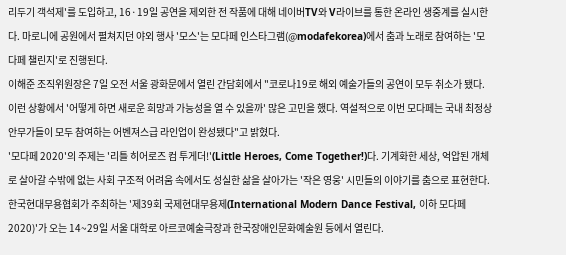리두기 객석제'를 도입하고, 16·19일 공연을 제외한 전 작품에 대해 네이버TV와 V라이브를 통한 온라인 생중계를 실시한다. 마로니에 공원에서 펼쳐지던 야외 행사 '모스'는 모다페 인스타그램(@modafekorea)에서 춤과 노래로 참여하는 '모다페 챌린지'로 진행된다.
이해준 조직위원장은 7일 오전 서울 광화문에서 열린 간담회에서 "코로나19로 해외 예술가들의 공연이 모두 취소가 됐다. 이런 상황에서 '어떻게 하면 새로운 희망과 가능성을 열 수 있을까' 많은 고민을 했다. 역설적으로 이번 모다페는 국내 최정상 안무가들이 모두 참여하는 어벤져스급 라인업이 완성됐다"고 밝혔다.
'모다페 2020'의 주제는 '리틀 히어로즈 컴 투게더!'(Little Heroes, Come Together!)다. 기계화한 세상, 억압된 개체로 살아갈 수밖에 없는 사회 구조적 어려움 속에서도 성실한 삶을 살아가는 '작은 영웅' 시민들의 이야기를 춤으로 표현한다.
한국현대무용협회가 주최하는 '제39회 국제현대무용제(International Modern Dance Festival, 이하 모다페 2020)'가 오는 14~29일 서울 대학로 아르코예술극장과 한국장애인문화예술원 등에서 열린다.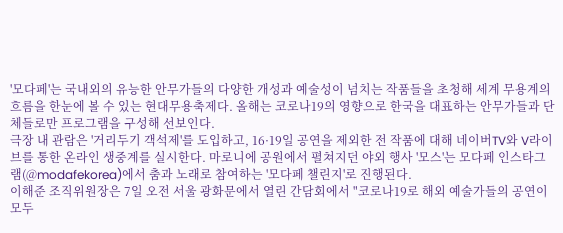'모다페'는 국내외의 유능한 안무가들의 다양한 개성과 예술성이 넘치는 작품들을 초청해 세계 무용계의 흐름을 한눈에 볼 수 있는 현대무용축제다. 올해는 코로나19의 영향으로 한국을 대표하는 안무가들과 단체들로만 프로그램을 구성해 선보인다.
극장 내 관람은 '거리두기 객석제'를 도입하고, 16·19일 공연을 제외한 전 작품에 대해 네이버TV와 V라이브를 통한 온라인 생중계를 실시한다. 마로니에 공원에서 펼쳐지던 야외 행사 '모스'는 모다페 인스타그램(@modafekorea)에서 춤과 노래로 참여하는 '모다페 챌린지'로 진행된다.
이해준 조직위원장은 7일 오전 서울 광화문에서 열린 간담회에서 "코로나19로 해외 예술가들의 공연이 모두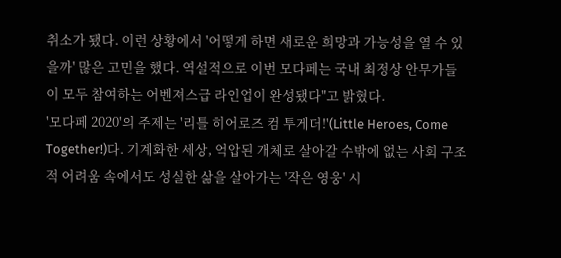취소가 됐다. 이런 상황에서 '어떻게 하면 새로운 희망과 가능성을 열 수 있을까' 많은 고민을 했다. 역설적으로 이번 모다페는 국내 최정상 안무가들이 모두 참여하는 어벤져스급 라인업이 완성됐다"고 밝혔다.
'모다페 2020'의 주제는 '리틀 히어로즈 컴 투게더!'(Little Heroes, Come Together!)다. 기계화한 세상, 억압된 개체로 살아갈 수밖에 없는 사회 구조적 어려움 속에서도 성실한 삶을 살아가는 '작은 영웅' 시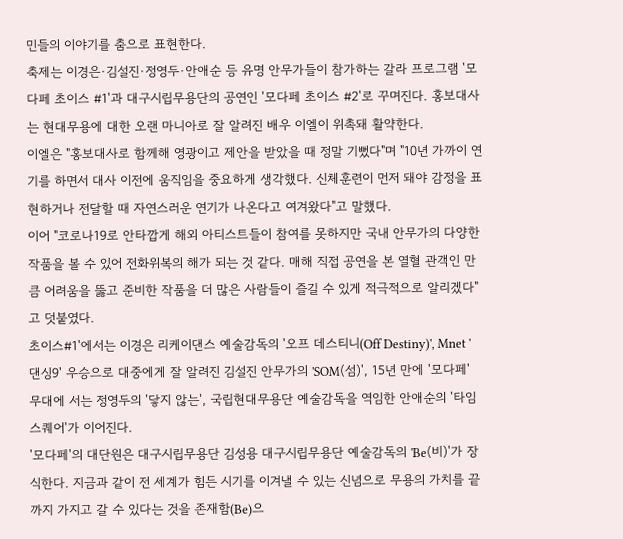민들의 이야기를 춤으로 표현한다.
축제는 이경은·김설진·정영두·안애순 등 유명 안무가들이 참가하는 갈라 프로그램 '모다페 초이스 #1'과 대구시립무용단의 공연인 '모다페 초이스 #2'로 꾸며진다. 홍보대사는 현대무용에 대한 오랜 마니아로 잘 알려진 배우 이엘이 위촉돼 활약한다.
이엘은 "홍보대사로 함께해 영광이고 제안을 받았을 때 정말 기뻤다"며 "10년 가까이 연기를 하면서 대사 이전에 움직임을 중요하게 생각했다. 신체훈련이 먼저 돼야 감정을 표현하거나 전달할 때 자연스러운 연기가 나온다고 여겨왔다"고 말했다.
이어 "코로나19로 안타깝게 해외 아티스트들이 참여를 못하지만 국내 안무가의 다양한 작품을 볼 수 있어 전화위복의 해가 되는 것 같다. 매해 직접 공연을 본 열혈 관객인 만큼 어려움을 뚫고 준비한 작품을 더 많은 사람들이 즐길 수 있게 적극적으로 알리겠다"고 덧붙였다.
초이스#1'에서는 이경은 리케이댄스 예술감독의 '오프 데스티니(Off Destiny)', Mnet '댄싱9' 우승으로 대중에게 잘 알려진 김설진 안무가의 'SOM(섬)', 15년 만에 '모다페' 무대에 서는 정영두의 '닿지 않는', 국립현대무용단 예술감독을 역임한 안애순의 '타임스퀘어'가 이어진다.
'모다페'의 대단원은 대구시립무용단 김성용 대구시립무용단 예술감독의 'Be(비)'가 장식한다. 지금과 같이 전 세계가 힘든 시기를 이겨낼 수 있는 신념으로 무용의 가치를 끝까지 가지고 갈 수 있다는 것을 존재함(Be)으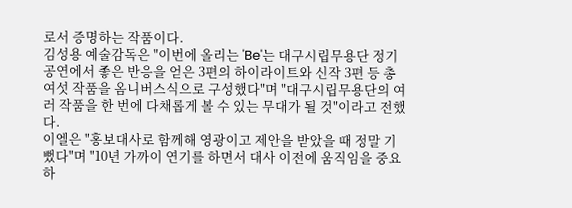로서 증명하는 작품이다.
김성용 예술감독은 "이번에 올리는 'Be'는 대구시립무용단 정기공연에서 좋은 반응을 얻은 3편의 하이라이트와 신작 3편 등 총 여섯 작품을 옴니버스식으로 구성했다"며 "대구시립무용단의 여러 작품을 한 번에 다채롭게 볼 수 있는 무대가 될 것"이라고 전했다.
이엘은 "홍보대사로 함께해 영광이고 제안을 받았을 때 정말 기뻤다"며 "10년 가까이 연기를 하면서 대사 이전에 움직임을 중요하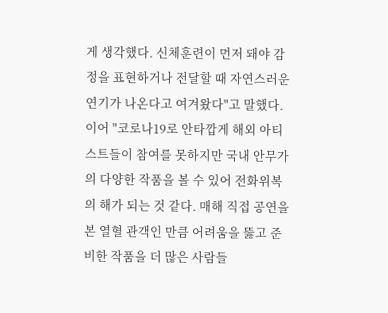게 생각했다. 신체훈련이 먼저 돼야 감정을 표현하거나 전달할 때 자연스러운 연기가 나온다고 여겨왔다"고 말했다.
이어 "코로나19로 안타깝게 해외 아티스트들이 참여를 못하지만 국내 안무가의 다양한 작품을 볼 수 있어 전화위복의 해가 되는 것 같다. 매해 직접 공연을 본 열혈 관객인 만큼 어려움을 뚫고 준비한 작품을 더 많은 사람들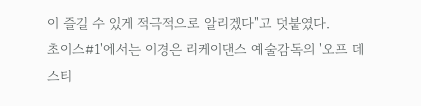이 즐길 수 있게 적극적으로 알리겠다"고 덧붙였다.
초이스#1'에서는 이경은 리케이댄스 예술감독의 '오프 데스티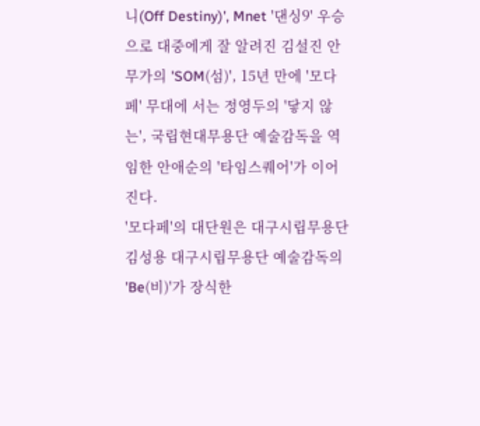니(Off Destiny)', Mnet '댄싱9' 우승으로 대중에게 잘 알려진 김설진 안무가의 'SOM(섬)', 15년 만에 '모다페' 무대에 서는 정영두의 '닿지 않는', 국립현대무용단 예술감독을 역임한 안애순의 '타임스퀘어'가 이어진다.
'모다페'의 대단원은 대구시립무용단 김성용 대구시립무용단 예술감독의 'Be(비)'가 장식한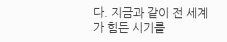다. 지금과 같이 전 세계가 힘든 시기를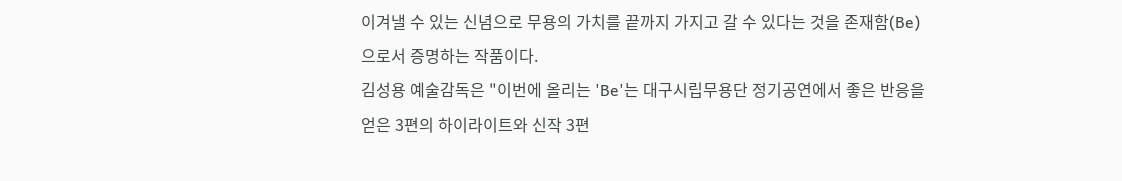이겨낼 수 있는 신념으로 무용의 가치를 끝까지 가지고 갈 수 있다는 것을 존재함(Be)으로서 증명하는 작품이다.
김성용 예술감독은 "이번에 올리는 'Be'는 대구시립무용단 정기공연에서 좋은 반응을 얻은 3편의 하이라이트와 신작 3편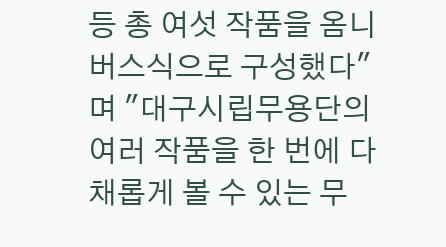등 총 여섯 작품을 옴니버스식으로 구성했다"며 "대구시립무용단의 여러 작품을 한 번에 다채롭게 볼 수 있는 무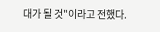대가 될 것"이라고 전했다.